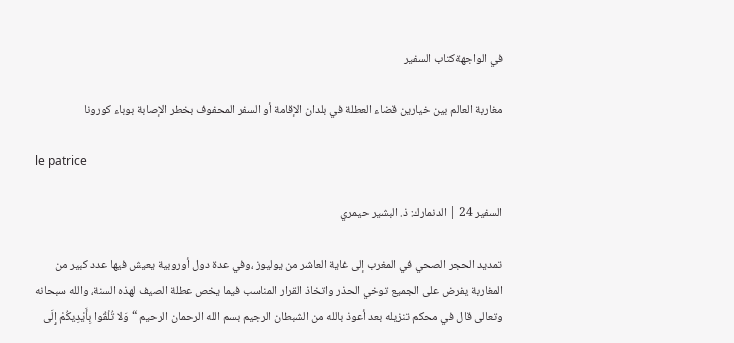في الواجهةكتاب السفير

مغاربة العالم بين خيارين قضاء العطلة في بلدان الإقامة أو السفر المحفوف بخطر الإصابة بوباء كورونا

le patrice

السفير 24 | الدنمارك: ذ. البشير حيمري

تمديد الحجر الصحي في المغرب إلى غاية العاشر من يوليوز ،وفي عدة دول أوروبية يعيش فيها عدد كبير من المغاربة يفرض على الجميع توخي الحذر واتخاذ القرار المناسب فيما يخص عطلة الصيف لهذه السنة، والله سبحانه وتعالى قال في محكم تنزيله بعد أعوذ بالله من الشبطان الرجيم بسم الله الرحمان الرحيم “وَلا تُلْقُوا بِأَيْدِيكُمْ إِلَى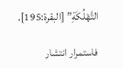التَّهْلُكَةِ” [البقرة:195].

فاستمرار انتشار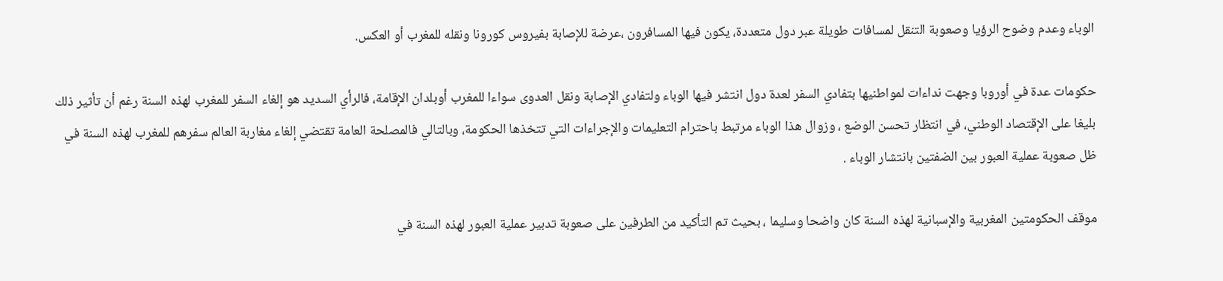الوباء وعدم وضوح الرؤيا وصعوبة التنقل لمسافات طويلة عبر دول متعددة، يكون فيها المسافرون ،عرضة للإصابة بفيروس كورونا ونقله للمغرب أو العكس.

حكومات عدة في أوروبا وجهت نداءات لمواطنيها بتفادي السفر لعدة دول انتشر فيها الوباء ولتفادي الإصابة ونقل العدوى سواءا للمغرب أوبلدان الإقامة، فالرأي السديد هو إلغاء السفر للمغرب لهذه السنة رغم أن تأثير ذلك بليغا على الإقتصاد الوطني، في انتظار تحسن الوضع ، وزوال هذا الوباء مرتبط باحترام التعليمات والإجراءات التي تتخذها الحكومة، وبالتالي فالمصلحة العامة تقتضي إلغاء مغاربة العالم سفرهم للمغرب لهذه السنة في ظل صعوبة عملية العبور بين الضفتين بانتشار الوباء .

موقف الحكومتين المغربية والإسبانية لهذه السنة كان واضحا وسليما ، بحيث تم التأكيد من الطرفين على صعوبة تدبير عملية العبور لهذه السنة في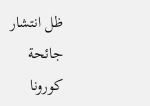ظل انتشار جائحة كورونا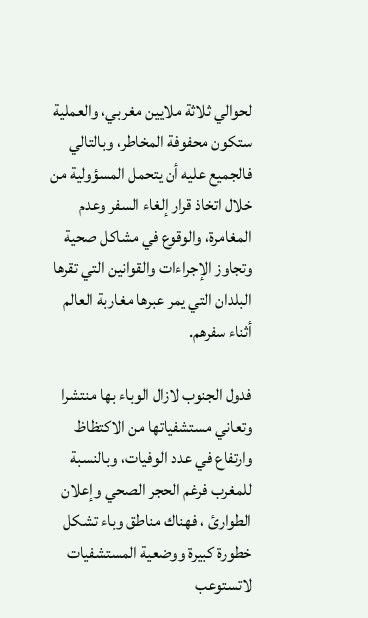لحوالي ثلاثة ملايين مغربي، والعملية ستكون محفوفة المخاطر، وبالتالي فالجميع عليه أن يتحمل المسؤولية من خلال اتخاذ قرار إلغاء السفر وعدم المغامرة، والوقوع في مشاكل صحية وتجاوز الإجراءات والقوانين التي تقرها البلدان التي يمر عبرها مغاربة العالم أثناء سفرهم.

فدول الجنوب لازال الوباء بها منتشرا وتعاني مستشفياتها من الاكتظاظ وارتفاع في عدد الوفيات، وبالنسبة للمغرب فرغم الحجر الصحي وإعلان الطوارئ ، فهناك مناطق وباء تشكل خطورة كبيرة ووضعية المستشفيات لاتستوعب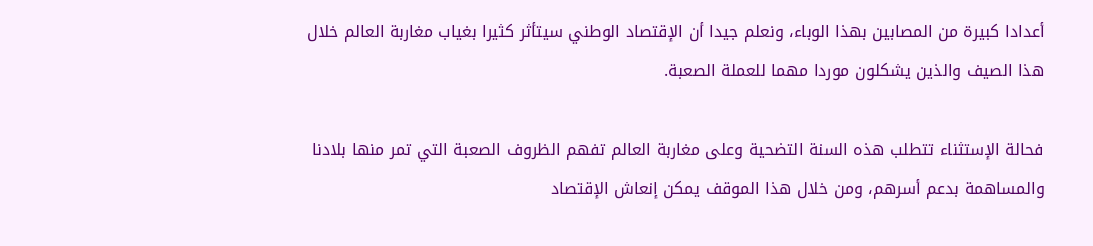أعدادا كبيرة من المصابين بهذا الوباء، ونعلم جيدا أن الإقتصاد الوطني سيتأثر كثيرا بغياب مغاربة العالم خلال هذا الصيف والذين يشكلون موردا مهما للعملة الصعبة.

فحالة الإستثناء تتطلب هذه السنة التضحية وعلى مغاربة العالم تفهم الظروف الصعبة التي تمر منها بلادنا والمساهمة بدعم أسرهم، ومن خلال هذا الموقف يمكن إنعاش الإقتصاد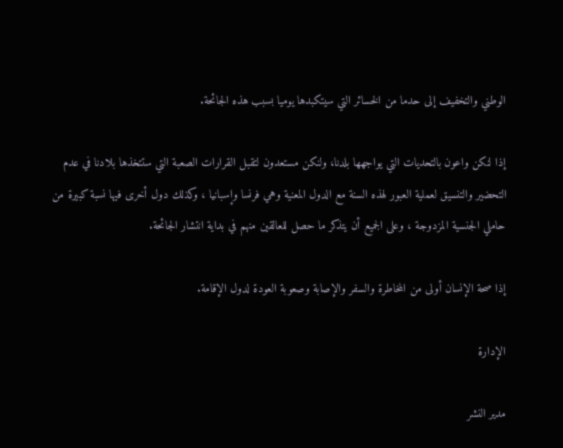الوطني والتخفيف إلى حدما من الخسائر التي سيتكبدها يوميا بسبب هذه الجائحة.

إذا لنكن واعون بالتحديات التي يواجهها بلدنا، ولنكن مستعدون لتقبل القرارات الصعبة التي ستتخذها بلادنا في عدم التحضير والتنسيق لعملية العبور لهذه السنة مع الدول المعنية وهي فرنسا وإسبانيا ، وكذلك دول أخرى فيها نسبة كبيرة من حاملي الجنسية المزدوجة ، وعلى الجميع أن يتذكر ما حصل للعالقين منهم في بداية انتشار الجائحة.

إذا صحة الإنسان أولى من المخاطرة والسفر والإصابة وصعوبة العودة لدول الإقامة.

الإدارة

مدير النشر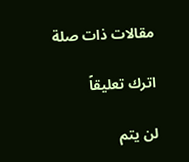مقالات ذات صلة

اترك تعليقاً

لن يتم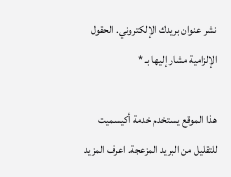نشر عنوان بريدك الإلكتروني. الحقول الإلزامية مشار إليها بـ *

هذا الموقع يستخدم خدمة أكيسميت للتقليل من البريد المزعجة. اعرف المزيد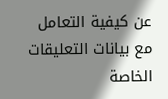عن كيفية التعامل مع بيانات التعليقات الخاصة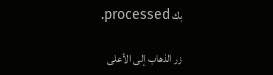بك processed.

زر الذهاب إلى الأعلى